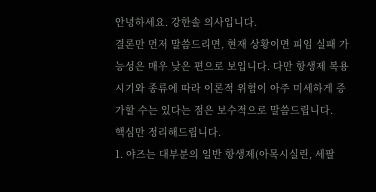안녕하세요. 강한솔 의사입니다.
결론만 먼저 말씀드리면, 현재 상황이면 피임 실패 가능성은 매우 낮은 편으로 보입니다. 다만 항생제 복용 시기와 종류에 따라 이론적 위험이 아주 미세하게 증가할 수는 있다는 점은 보수적으로 말씀드립니다.
핵심만 정리해드립니다.
1. 야즈는 대부분의 일반 항생제(아목시실린, 세팔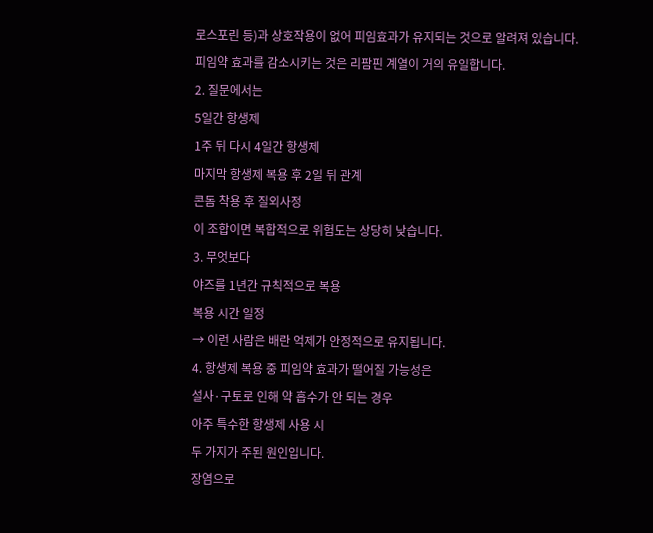로스포린 등)과 상호작용이 없어 피임효과가 유지되는 것으로 알려져 있습니다.
피임약 효과를 감소시키는 것은 리팜핀 계열이 거의 유일합니다.
2. 질문에서는
5일간 항생제
1주 뒤 다시 4일간 항생제
마지막 항생제 복용 후 2일 뒤 관계
콘돔 착용 후 질외사정
이 조합이면 복합적으로 위험도는 상당히 낮습니다.
3. 무엇보다
야즈를 1년간 규칙적으로 복용
복용 시간 일정
→ 이런 사람은 배란 억제가 안정적으로 유지됩니다.
4. 항생제 복용 중 피임약 효과가 떨어질 가능성은
설사·구토로 인해 약 흡수가 안 되는 경우
아주 특수한 항생제 사용 시
두 가지가 주된 원인입니다.
장염으로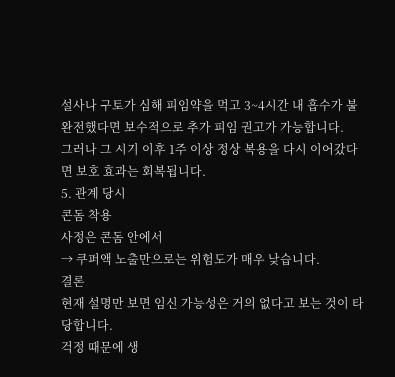설사나 구토가 심해 피임약을 먹고 3~4시간 내 흡수가 불완전했다면 보수적으로 추가 피임 권고가 가능합니다.
그러나 그 시기 이후 1주 이상 정상 복용을 다시 이어갔다면 보호 효과는 회복됩니다.
5. 관계 당시
콘돔 착용
사정은 콘돔 안에서
→ 쿠퍼액 노출만으로는 위험도가 매우 낮습니다.
결론
현재 설명만 보면 임신 가능성은 거의 없다고 보는 것이 타당합니다.
걱정 때문에 생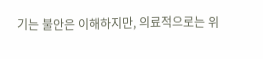기는 불안은 이해하지만, 의료적으로는 위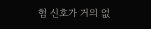험 신호가 거의 없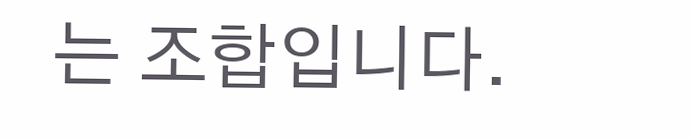는 조합입니다.